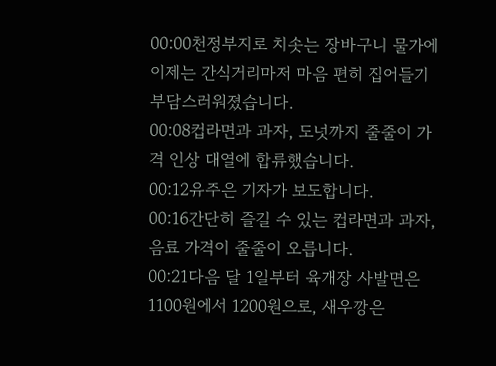00:00천정부지로 치솟는 장바구니 물가에 이제는 간식거리마저 마음 편히 집어들기 부담스러워졌습니다.
00:08컵라면과 과자, 도넛까지 줄줄이 가격 인상 대열에 합류했습니다.
00:12유주은 기자가 보도합니다.
00:16간단히 즐길 수 있는 컵라면과 과자, 음료 가격이 줄줄이 오릅니다.
00:21다음 달 1일부터 육개장 사발면은 1100원에서 1200원으로, 새우깡은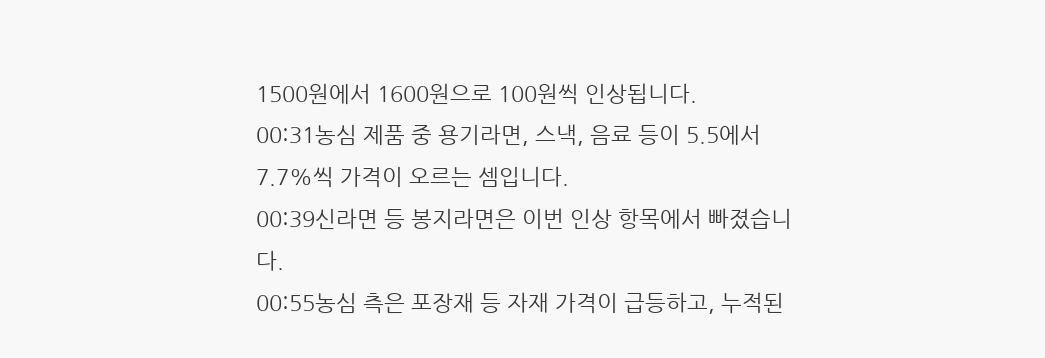1500원에서 1600원으로 100원씩 인상됩니다.
00:31농심 제품 중 용기라면, 스낵, 음료 등이 5.5에서 7.7%씩 가격이 오르는 셈입니다.
00:39신라면 등 봉지라면은 이번 인상 항목에서 빠졌습니다.
00:55농심 측은 포장재 등 자재 가격이 급등하고, 누적된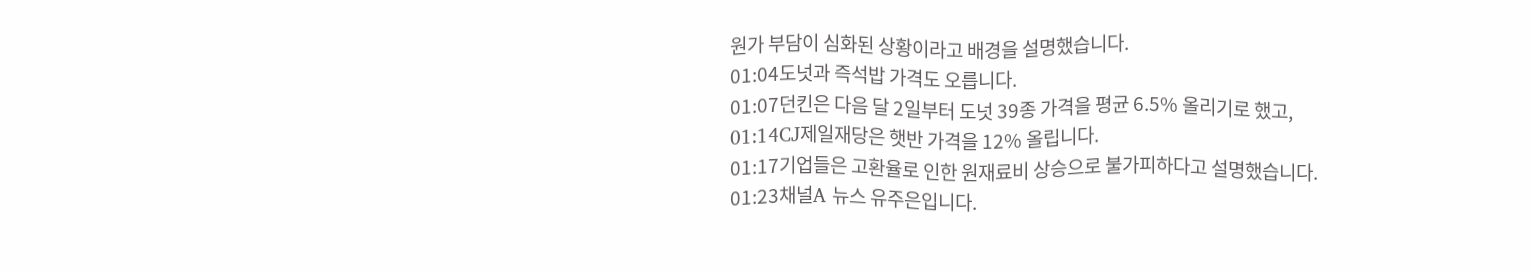원가 부담이 심화된 상황이라고 배경을 설명했습니다.
01:04도넛과 즉석밥 가격도 오릅니다.
01:07던킨은 다음 달 2일부터 도넛 39종 가격을 평균 6.5% 올리기로 했고,
01:14CJ제일재당은 햇반 가격을 12% 올립니다.
01:17기업들은 고환율로 인한 원재료비 상승으로 불가피하다고 설명했습니다.
01:23채널A 뉴스 유주은입니다.